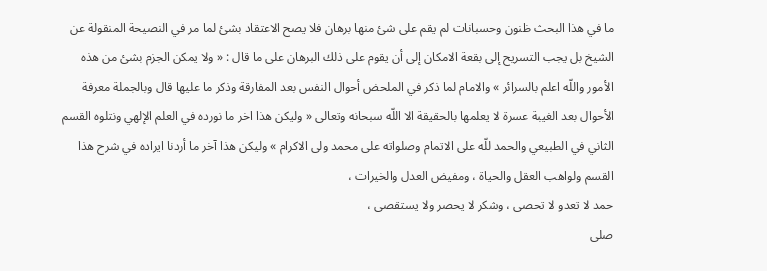ما في هذا البحث ظنون وحسبانات لم يقم على شئ منها برهان فلا يصح الاعتقاد بشئ لما مر في النصيحة المنقولة عن الشيخ بل يجب التسريح إلى بقعة الامكان إلى أن يقوم على ذلك البرهان على ما قال : « ولا يمكن الجزم بشئ من هذه الأمور واللّه اعلم بالسرائر » والامام لما ذكر في الملحض أحوال النفس بعد المفارقة وذكر ما عليها قال وبالجملة معرفة الأحوال بعد الغيبة عسرة لا يعلمها بالحقيقة الا اللّه سبحانه وتعالى « وليكن هذا اخر ما نورده في العلم الإلهي ونتلوه القسم الثاني في الطبيعي والحمد للّه على الاتمام وصلواته على محمد ولى الاكرام » وليكن هذا آخر ما أردنا ايراده في شرح هذا القسم ولواهب العقل والحياة ، ومفيض العدل والخيرات ،
حمد لا تعدو لا تحصى ، وشكر لا يحصر ولا يستقصى ،
صلى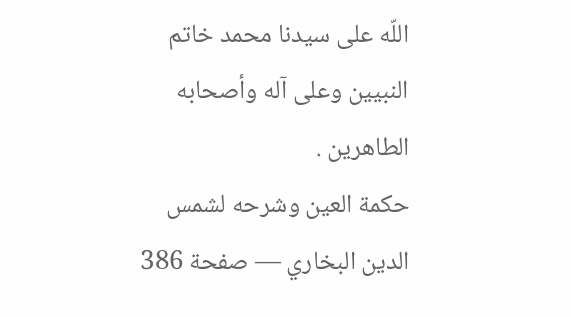اللّه على سيدنا محمد خاتم النبيين وعلى آله وأصحابه الطاهرين .
حكمة العين وشرحه لشمس الدين البخاري — صفحة 386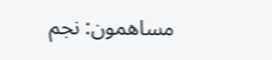مساهمون: نجم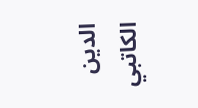الدين الكاتبي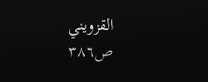القزويني
ص٣٨٦